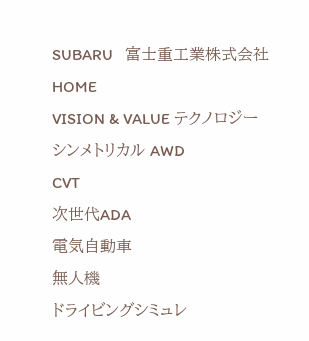SUBARU   富士重工業株式会社 HOME
VISION & VALUE テクノロジー
シンメトリカル AWD
CVT
次世代ADA
電気自動車
無人機
ドライビングシミュレ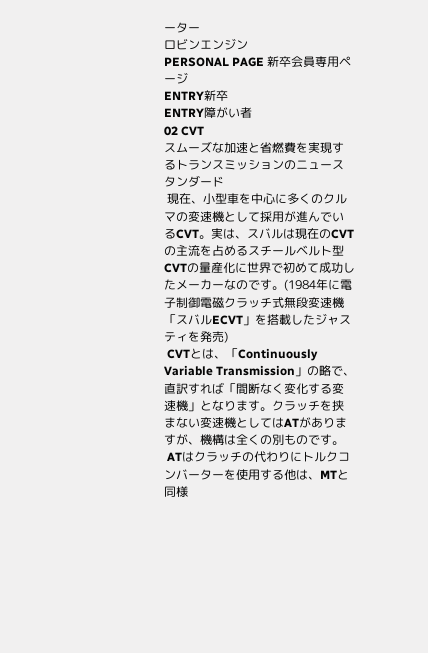ーター
ロビンエンジン
PERSONAL PAGE 新卒会員専用ページ
ENTRY新卒
ENTRY障がい者
02 CVT
スムーズな加速と省燃費を実現するトランスミッションのニュースタンダード
 現在、小型車を中心に多くのクルマの変速機として採用が進んでいるCVT。実は、スバルは現在のCVTの主流を占めるスチールベルト型CVTの量産化に世界で初めて成功したメーカーなのです。(1984年に電子制御電磁クラッチ式無段変速機「スバルECVT」を搭載したジャスティを発売)
 CVTとは、「Continuously Variable Transmission」の略で、直訳すれば「間断なく変化する変速機」となります。クラッチを挟まない変速機としてはATがありますが、機構は全くの別ものです。
 ATはクラッチの代わりにトルクコンバーターを使用する他は、MTと同様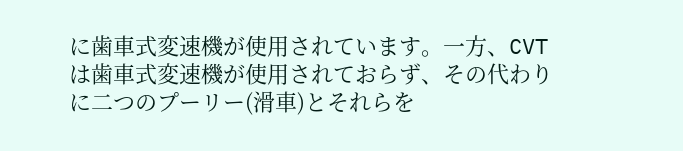に歯車式変速機が使用されています。一方、CVTは歯車式変速機が使用されておらず、その代わりに二つのプーリー(滑車)とそれらを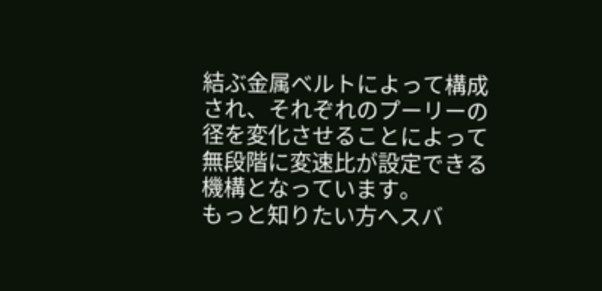結ぶ金属ベルトによって構成され、それぞれのプーリーの径を変化させることによって無段階に変速比が設定できる機構となっています。
もっと知りたい方へスバ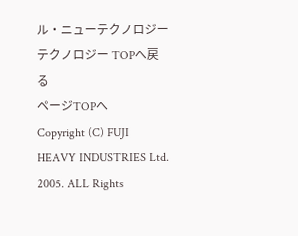ル・ニューテクノロジー
テクノロジー TOPへ戻る
ページTOPへ
Copyright (C) FUJI HEAVY INDUSTRIES Ltd. 2005. ALL Rights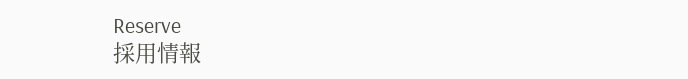Reserve
採用情報